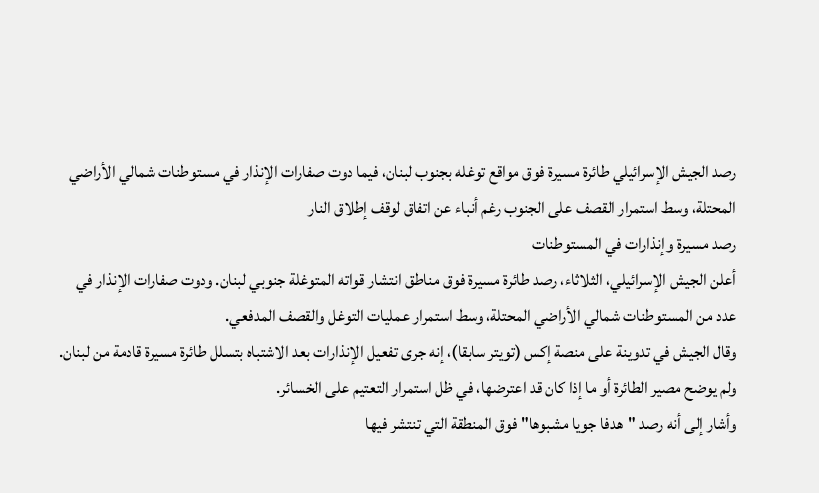رصد الجيش الإسرائيلي طائرة مسيرة فوق مواقع توغله بجنوب لبنان، فيما دوت صفارات الإنذار في مستوطنات شمالي الأراضي المحتلة، وسط استمرار القصف على الجنوب رغم أنباء عن اتفاق لوقف إطلاق النار
رصد مسيرة وإنذارات في المستوطنات
أعلن الجيش الإسرائيلي، الثلاثاء، رصد طائرة مسيرة فوق مناطق انتشار قواته المتوغلة جنوبي لبنان. ودوت صفارات الإنذار في عدد من المستوطنات شمالي الأراضي المحتلة، وسط استمرار عمليات التوغل والقصف المدفعي.
وقال الجيش في تدوينة على منصة إكس (تويتر سابقا)، إنه جرى تفعيل الإنذارات بعد الاشتباه بتسلل طائرة مسيرة قادمة من لبنان. ولم يوضح مصير الطائرة أو ما إذا كان قد اعترضها، في ظل استمرار التعتيم على الخسائر.
وأشار إلى أنه رصد "هدفا جويا مشبوها" فوق المنطقة التي تنتشر فيها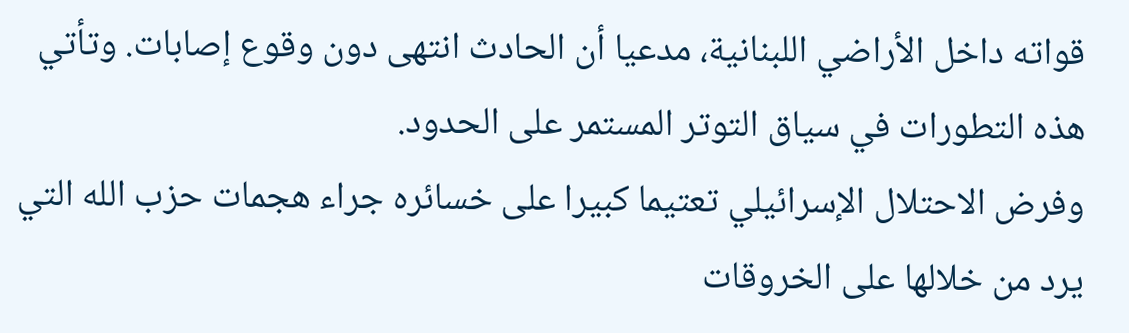قواته داخل الأراضي اللبنانية، مدعيا أن الحادث انتهى دون وقوع إصابات. وتأتي هذه التطورات في سياق التوتر المستمر على الحدود.
وفرض الاحتلال الإسرائيلي تعتيما كبيرا على خسائره جراء هجمات حزب الله التي يرد من خلالها على الخروقات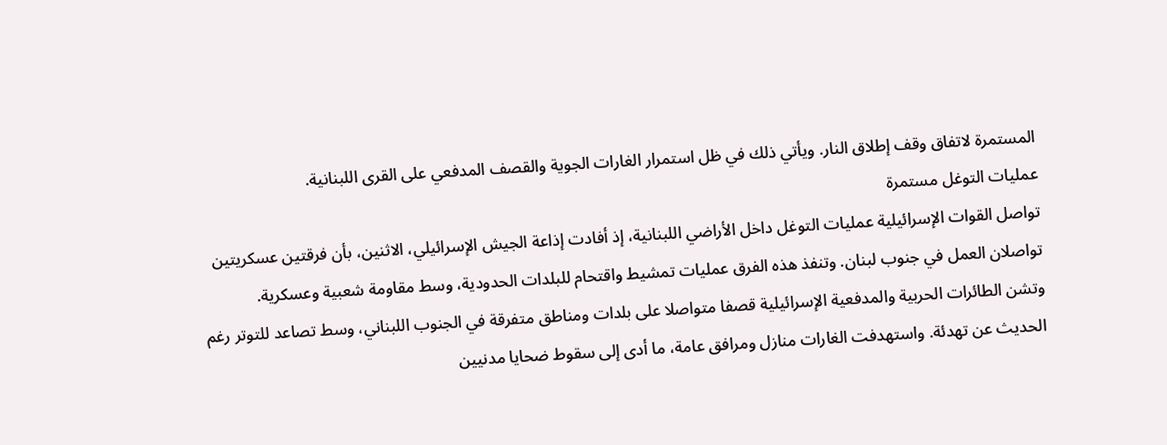المستمرة لاتفاق وقف إطلاق النار. ويأتي ذلك في ظل استمرار الغارات الجوية والقصف المدفعي على القرى اللبنانية.
عمليات التوغل مستمرة
تواصل القوات الإسرائيلية عمليات التوغل داخل الأراضي اللبنانية، إذ أفادت إذاعة الجيش الإسرائيلي، الاثنين، بأن فرقتين عسكريتين تواصلان العمل في جنوب لبنان. وتنفذ هذه الفرق عمليات تمشيط واقتحام للبلدات الحدودية، وسط مقاومة شعبية وعسكرية.
وتشن الطائرات الحربية والمدفعية الإسرائيلية قصفا متواصلا على بلدات ومناطق متفرقة في الجنوب اللبناني، وسط تصاعد للتوتر رغم الحديث عن تهدئة. واستهدفت الغارات منازل ومرافق عامة، ما أدى إلى سقوط ضحايا مدنيين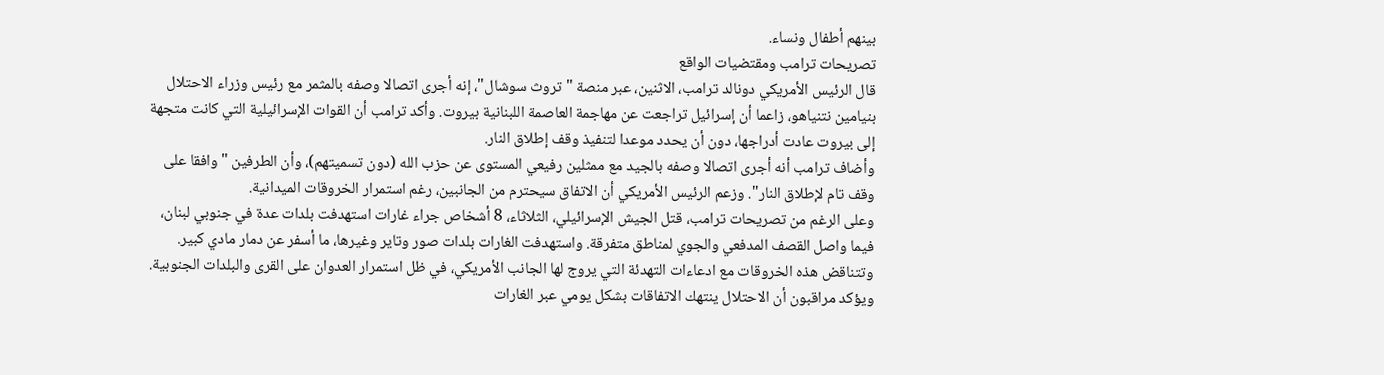بينهم أطفال ونساء.
تصريحات ترامب ومقتضيات الواقع
قال الرئيس الأمريكي دونالد ترامب، الاثنين، عبر منصة "تروث سوشال"، إنه أجرى اتصالا وصفه بالمثمر مع رئيس وزراء الاحتلال بنيامين نتنياهو، زاعما أن إسرائيل تراجعت عن مهاجمة العاصمة اللبنانية بيروت. وأكد ترامب أن القوات الإسرائيلية التي كانت متجهة إلى بيروت عادت أدراجها، دون أن يحدد موعدا لتنفيذ وقف إطلاق النار.
وأضاف ترامب أنه أجرى اتصالا وصفه بالجيد مع ممثلين رفيعي المستوى عن حزب الله (دون تسميتهم)، وأن الطرفين "وافقا على وقف تام لإطلاق النار". وزعم الرئيس الأمريكي أن الاتفاق سيحترم من الجانبين، رغم استمرار الخروقات الميدانية.
وعلى الرغم من تصريحات ترامب، قتل الجيش الإسرائيلي، الثلاثاء، 8 أشخاص جراء غارات استهدفت بلدات عدة في جنوبي لبنان، فيما واصل القصف المدفعي والجوي لمناطق متفرقة. واستهدفت الغارات بلدات صور وتاير وغيرها، ما أسفر عن دمار مادي كبير.
وتتناقض هذه الخروقات مع ادعاءات التهدئة التي يروج لها الجانب الأمريكي، في ظل استمرار العدوان على القرى والبلدات الجنوبية. ويؤكد مراقبون أن الاحتلال ينتهك الاتفاقات بشكل يومي عبر الغارات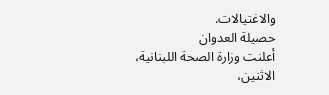والاغتيالات.
حصيلة العدوان
أعلنت وزارة الصحة اللبنانية، الاثنين،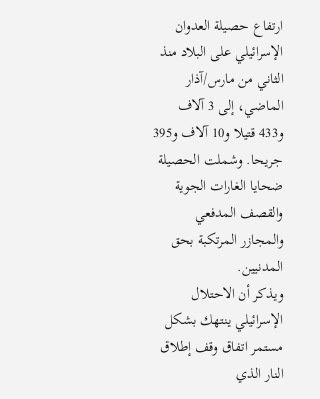ارتفاع حصيلة العدوان الإسرائيلي على البلاد منذ الثاني من مارس/آذار الماضي، إلى 3 آلاف و433 قتيلا و10 آلاف و395 جريحا. وشملت الحصيلة ضحايا الغارات الجوية والقصف المدفعي والمجازر المرتكبة بحق المدنيين.
ويذكر أن الاحتلال الإسرائيلي ينتهك بشكل مستمر اتفاق وقف إطلاق النار الذي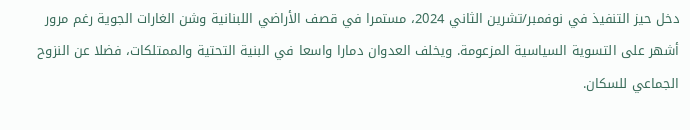دخل حيز التنفيذ في نوفمبر/تشرين الثاني 2024، مستمرا في قصف الأراضي اللبنانية وشن الغارات الجوية رغم مرور أشهر على التسوية السياسية المزعومة. ويخلف العدوان دمارا واسعا في البنية التحتية والممتلكات، فضلا عن النزوح الجماعي للسكان.